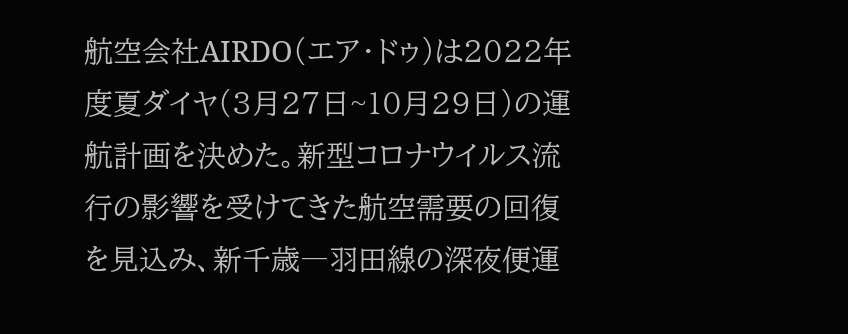航空会社AIRDO(エア・ドゥ)は2022年度夏ダイヤ(3月27日~10月29日)の運航計画を決めた。新型コロナウイルス流行の影響を受けてきた航空需要の回復を見込み、新千歳―羽田線の深夜便運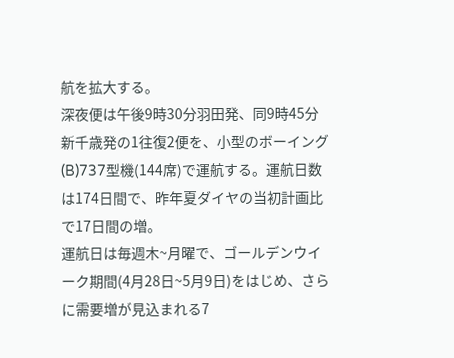航を拡大する。
深夜便は午後9時30分羽田発、同9時45分新千歳発の1往復2便を、小型のボーイング(B)737型機(144席)で運航する。運航日数は174日間で、昨年夏ダイヤの当初計画比で17日間の増。
運航日は毎週木~月曜で、ゴールデンウイーク期間(4月28日~5月9日)をはじめ、さらに需要増が見込まれる7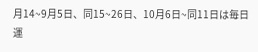月14~9月5日、同15~26日、10月6日~同11日は毎日運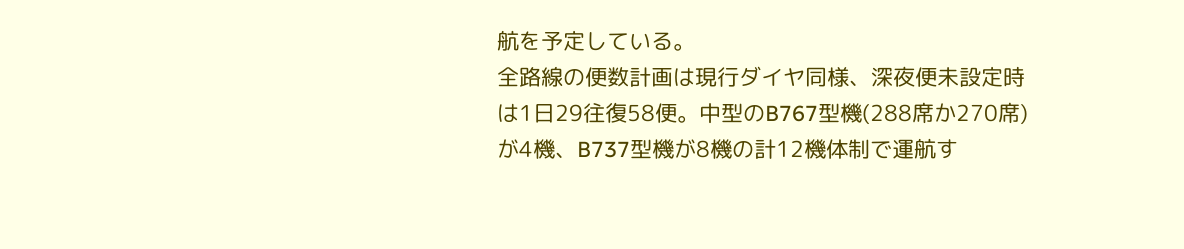航を予定している。
全路線の便数計画は現行ダイヤ同様、深夜便未設定時は1日29往復58便。中型のB767型機(288席か270席)が4機、B737型機が8機の計12機体制で運航す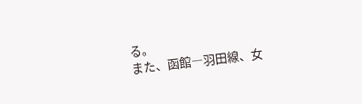る。
また、函館―羽田線、女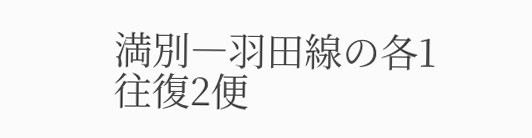満別―羽田線の各1往復2便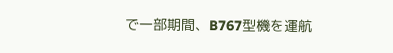で一部期間、B767型機を運航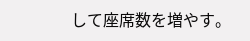して座席数を増やす。